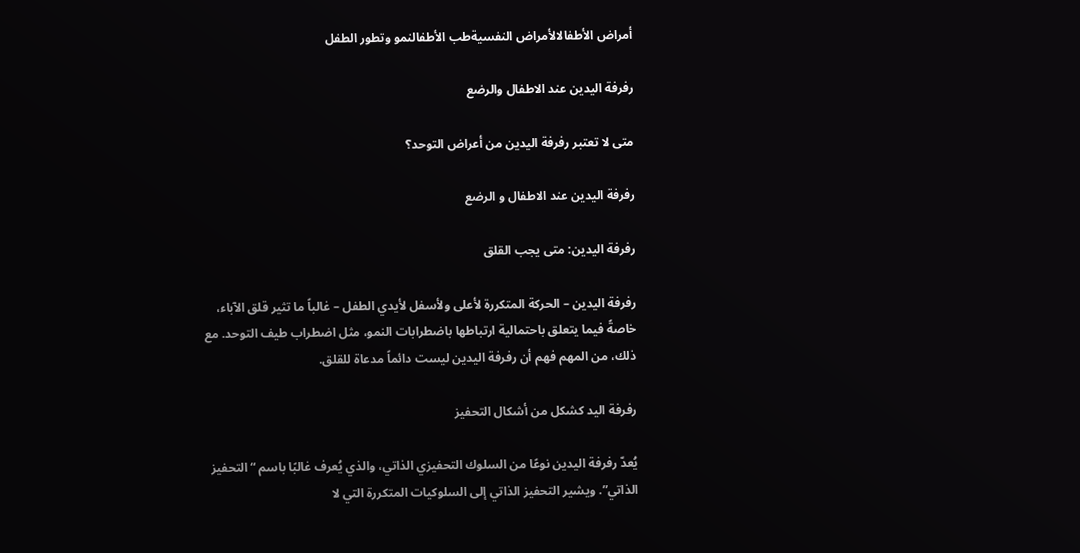أمراض الأطفالالأمراض النفسيةطب الأطفالنمو وتطور الطفل

رفرفة اليدين عند الاطفال والرضع

متى لا تعتبر رفرفة اليدين من أعراض التوحد؟

رفرفة اليدين عند الاطفال و الرضع

رفرفة اليدين: متى يجب القلق

رفرفة اليدين – الحركة المتكررة لأعلى ولأسفل لأيدي الطفل – غالباً ما تثير قلق الآباء، خاصةً فيما يتعلق باحتمالية ارتباطها باضطرابات النمو، مثل اضطراب طيف التوحد. مع ذلك، من المهم فهم أن رفرفة اليدين ليست دائماً مدعاة للقلق.

رفرفة اليد كشكل من أشكال التحفيز

يُعدّ رفرفة اليدين نوعًا من السلوك التحفيزي الذاتي، والذي يُعرف غالبًا باسم “التحفيز الذاتي”. ويشير التحفيز الذاتي إلى السلوكيات المتكررة التي لا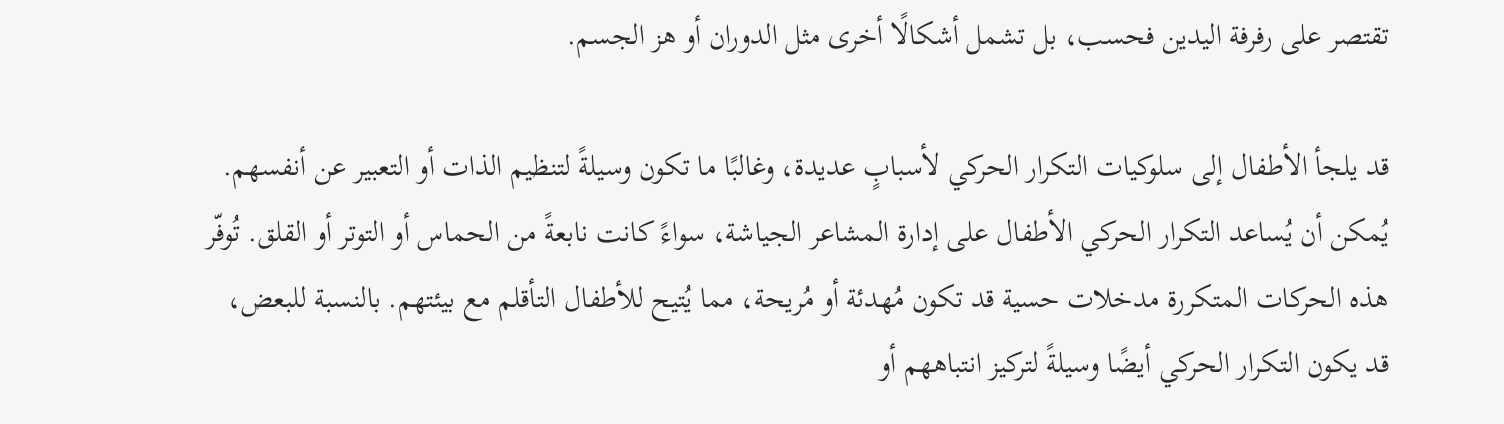تقتصر على رفرفة اليدين فحسب، بل تشمل أشكالًا أخرى مثل الدوران أو هز الجسم.

قد يلجأ الأطفال إلى سلوكيات التكرار الحركي لأسبابٍ عديدة، وغالبًا ما تكون وسيلةً لتنظيم الذات أو التعبير عن أنفسهم. يُمكن أن يُساعد التكرار الحركي الأطفال على إدارة المشاعر الجياشة، سواءً كانت نابعةً من الحماس أو التوتر أو القلق. تُوفّر هذه الحركات المتكررة مدخلات حسية قد تكون مُهدئة أو مُريحة، مما يُتيح للأطفال التأقلم مع بيئتهم. بالنسبة للبعض، قد يكون التكرار الحركي أيضًا وسيلةً لتركيز انتباههم أو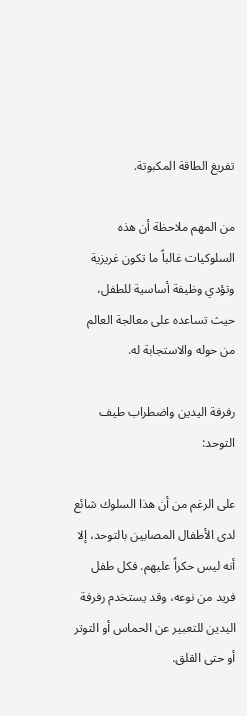تفريغ الطاقة المكبوتة.

من المهم ملاحظة أن هذه السلوكيات غالباً ما تكون غريزية وتؤدي وظيفة أساسية للطفل، حيث تساعده على معالجة العالم من حوله والاستجابة له.

رفرفة اليدين واضطراب طيف التوحد:

على الرغم من أن هذا السلوك شائع لدى الأطفال المصابين بالتوحد، إلا أنه ليس حكراً عليهم. فكل طفل فريد من نوعه، وقد يستخدم رفرفة اليدين للتعبير عن الحماس أو التوتر أو حتى القلق.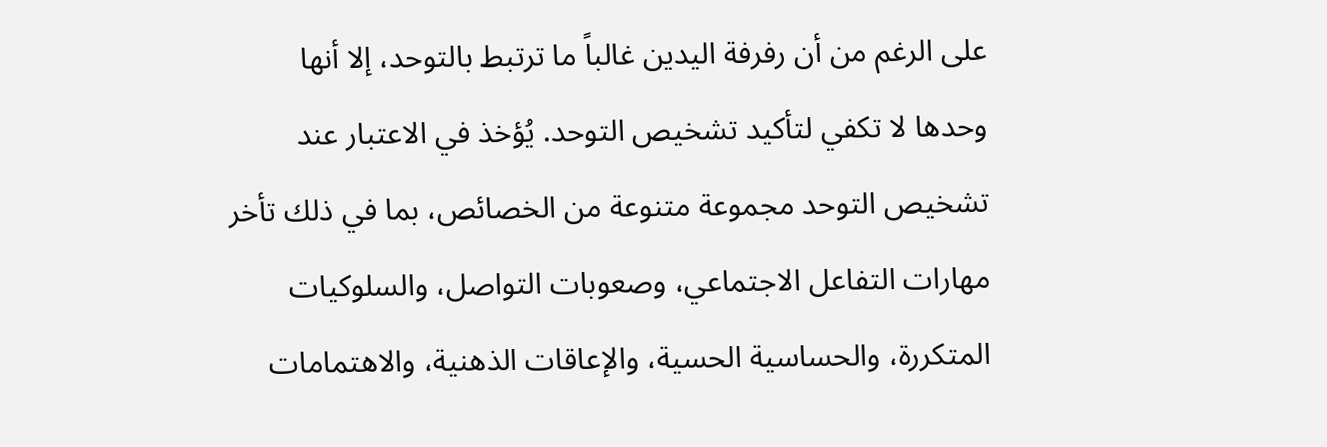على الرغم من أن رفرفة اليدين غالباً ما ترتبط بالتوحد، إلا أنها وحدها لا تكفي لتأكيد تشخيص التوحد. يُؤخذ في الاعتبار عند تشخيص التوحد مجموعة متنوعة من الخصائص، بما في ذلك تأخر مهارات التفاعل الاجتماعي، وصعوبات التواصل، والسلوكيات المتكررة، والحساسية الحسية، والإعاقات الذهنية، والاهتمامات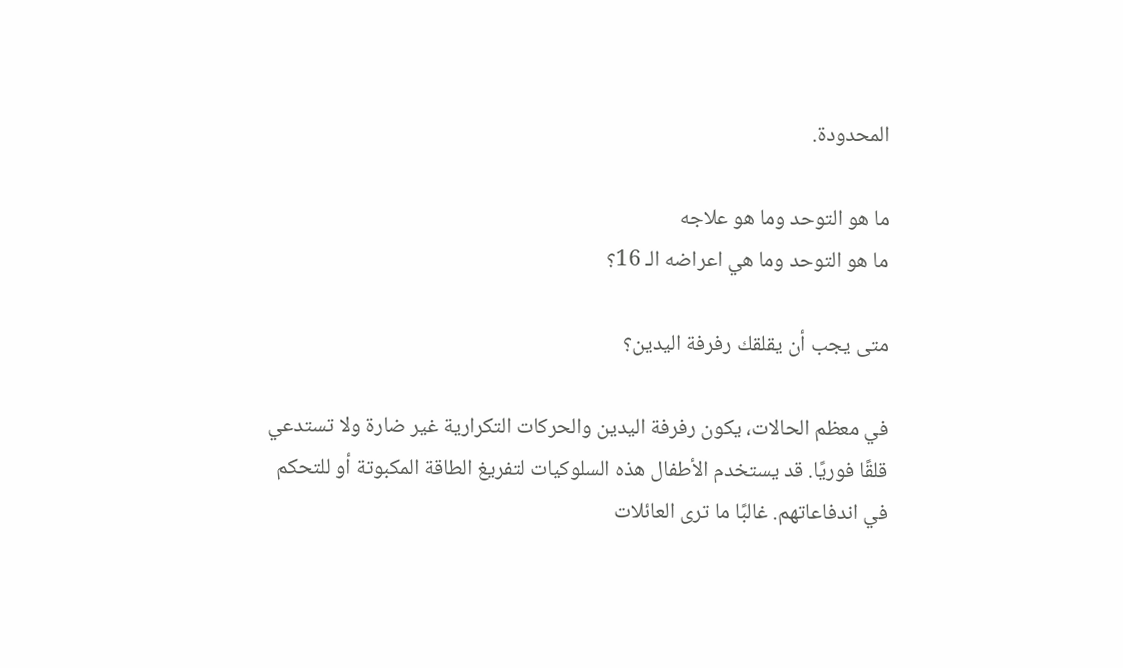المحدودة.

ما هو التوحد وما هو علاجه
ما هو التوحد وما هي اعراضه الـ 16؟

متى يجب أن يقلقك رفرفة اليدين؟

في معظم الحالات، يكون رفرفة اليدين والحركات التكرارية غير ضارة ولا تستدعي قلقًا فوريًا. قد يستخدم الأطفال هذه السلوكيات لتفريغ الطاقة المكبوتة أو للتحكم في اندفاعاتهم. غالبًا ما ترى العائلات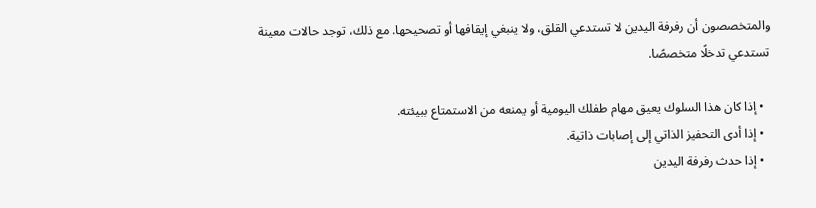والمتخصصون أن رفرفة اليدين لا تستدعي القلق، ولا ينبغي إيقافها أو تصحيحها. مع ذلك، توجد حالات معينة تستدعي تدخلًا متخصصًا.

  • إذا كان هذا السلوك يعيق مهام طفلك اليومية أو يمنعه من الاستمتاع ببيئته.
  • إذا أدى التحفيز الذاتي إلى إصابات ذاتية.
  • إذا حدث رفرفة اليدين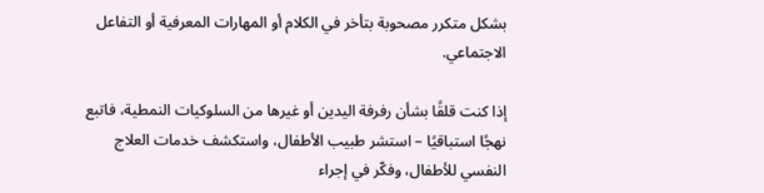بشكل متكرر مصحوبة بتأخر في الكلام أو المهارات المعرفية أو التفاعل الاجتماعي.

إذا كنت قلقًا بشأن رفرفة اليدين أو غيرها من السلوكيات النمطية، فاتبع نهجًا استباقيًا – استشر طبيب الأطفال، واستكشف خدمات العلاج النفسي للأطفال، وفكّر في إجراء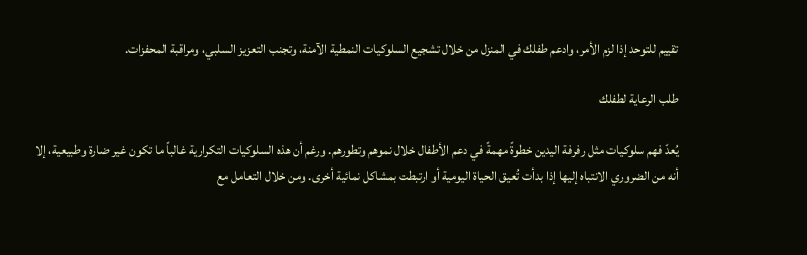تقييم للتوحد إذا لزم الأمر، وادعم طفلك في المنزل من خلال تشجيع السلوكيات النمطية الآمنة، وتجنب التعزيز السلبي، ومراقبة المحفزات.

طلب الرعاية لطفلك

يُعدّ فهم سلوكيات مثل رفرفة اليدين خطوةً مهمةً في دعم الأطفال خلال نموهم وتطورهم. ورغم أن هذه السلوكيات التكرارية غالباً ما تكون غير ضارة وطبيعية، إلا أنه من الضروري الانتباه إليها إذا بدأت تُعيق الحياة اليومية أو ارتبطت بمشاكل نمائية أخرى. ومن خلال التعامل مع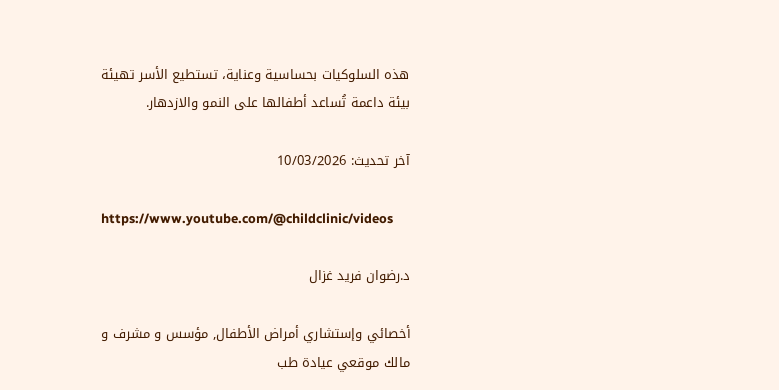هذه السلوكيات بحساسية وعناية، تستطيع الأسر تهيئة بيئة داعمة تُساعد أطفالها على النمو والازدهار.

آخر تحديث: 10/03/2026

https://www.youtube.com/@childclinic/videos

د.رضوان فريد غزال

أخصائي وإستشاري أمراض الأطفال, مؤسس و مشرف و مالك موقعي عيادة طب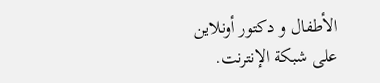الأطفال و دكتور أونلاين على شبكة الإنترنت.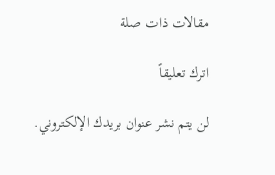مقالات ذات صلة

اترك تعليقاً

لن يتم نشر عنوان بريدك الإلكتروني.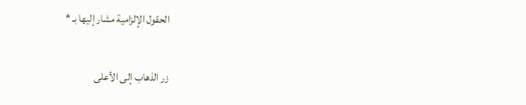الحقول الإلزامية مشار إليها بـ *

زر الذهاب إلى الأعلى